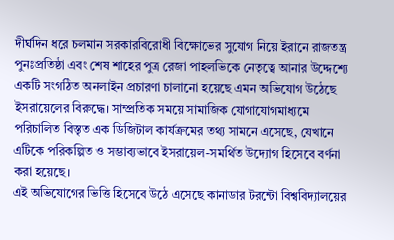দীর্ঘদিন ধরে চলমান সরকারবিরোধী বিক্ষোভের সুযোগ নিয়ে ইরানে রাজতন্ত্র পুনঃপ্রতিষ্ঠা এবং শেষ শাহের পুত্র রেজা পাহলভিকে নেতৃত্বে আনার উদ্দেশ্যে একটি সংগঠিত অনলাইন প্রচারণা চালানো হয়েছে এমন অভিযোগ উঠেছে ইসরায়েলের বিরুদ্ধে। সাম্প্রতিক সময়ে সামাজিক যোগাযোগমাধ্যমে পরিচালিত বিস্তৃত এক ডিজিটাল কার্যক্রমের তথ্য সামনে এসেছে, যেখানে এটিকে পরিকল্পিত ও সম্ভাব্যভাবে ইসরায়েল-সমর্থিত উদ্যোগ হিসেবে বর্ণনা করা হয়েছে।
এই অভিযোগের ভিত্তি হিসেবে উঠে এসেছে কানাডার টরন্টো বিশ্ববিদ্যালয়ের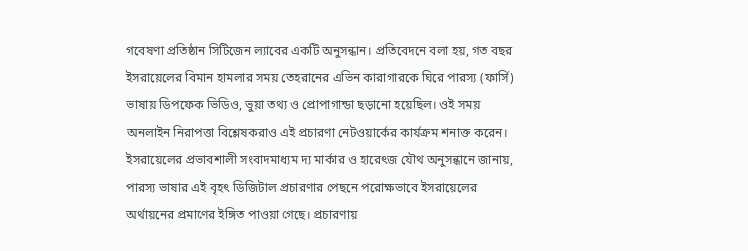গবেষণা প্রতিষ্ঠান সিটিজেন ল্যাবের একটি অনুসন্ধান। প্রতিবেদনে বলা হয়, গত বছর ইসরায়েলের বিমান হামলার সময় তেহরানের এভিন কারাগারকে ঘিরে পারস্য (ফার্সি) ভাষায় ডিপফেক ভিডিও, ভুয়া তথ্য ও প্রোপাগান্ডা ছড়ানো হয়েছিল। ওই সময় অনলাইন নিরাপত্তা বিশ্লেষকরাও এই প্রচারণা নেটওয়ার্কের কার্যক্রম শনাক্ত করেন।
ইসরায়েলের প্রভাবশালী সংবাদমাধ্যম দ্য মার্কার ও হারেৎজ যৌথ অনুসন্ধানে জানায়, পারস্য ভাষার এই বৃহৎ ডিজিটাল প্রচারণার পেছনে পরোক্ষভাবে ইসরায়েলের অর্থায়নের প্রমাণের ইঙ্গিত পাওয়া গেছে। প্রচারণায়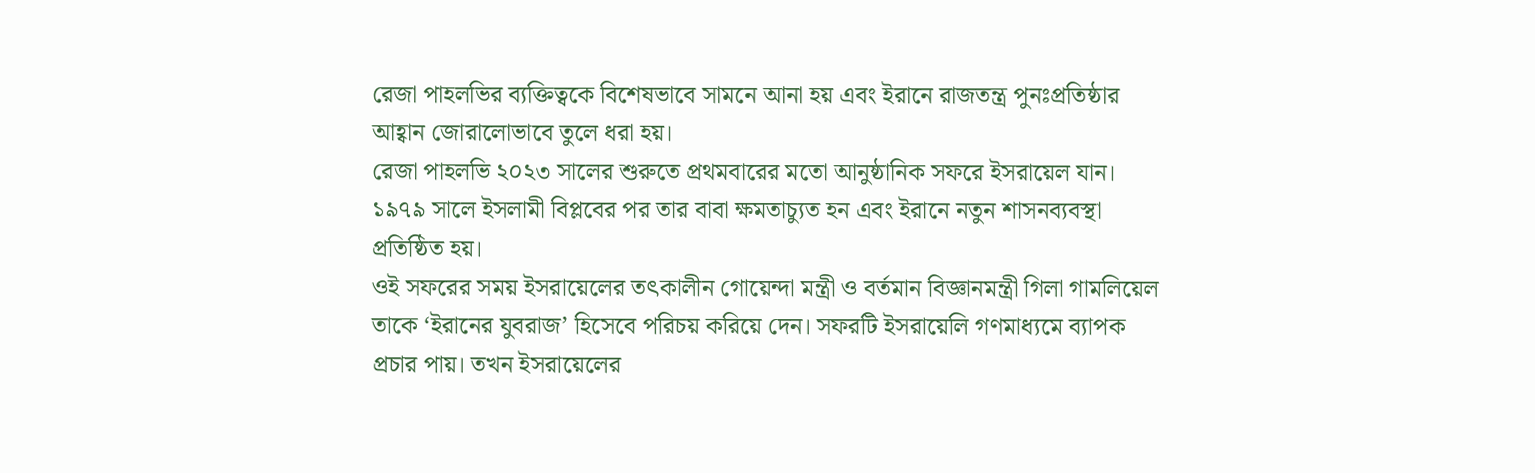রেজা পাহলভির ব্যক্তিত্বকে বিশেষভাবে সামনে আনা হয় এবং ইরানে রাজতন্ত্র পুনঃপ্রতিষ্ঠার আহ্বান জোরালোভাবে তুলে ধরা হয়।
রেজা পাহলভি ২০২৩ সালের শুরুতে প্রথমবারের মতো আনুষ্ঠানিক সফরে ইসরায়েল যান। ১৯৭৯ সালে ইসলামী বিপ্লবের পর তার বাবা ক্ষমতাচ্যুত হন এবং ইরানে নতুন শাসনব্যবস্থা প্রতিষ্ঠিত হয়।
ওই সফরের সময় ইসরায়েলের তৎকালীন গোয়েন্দা মন্ত্রী ও বর্তমান বিজ্ঞানমন্ত্রী গিলা গামলিয়েল তাকে ‘ইরানের যুবরাজ’ হিসেবে পরিচয় করিয়ে দেন। সফরটি ইসরায়েলি গণমাধ্যমে ব্যাপক প্রচার পায়। তখন ইসরায়েলের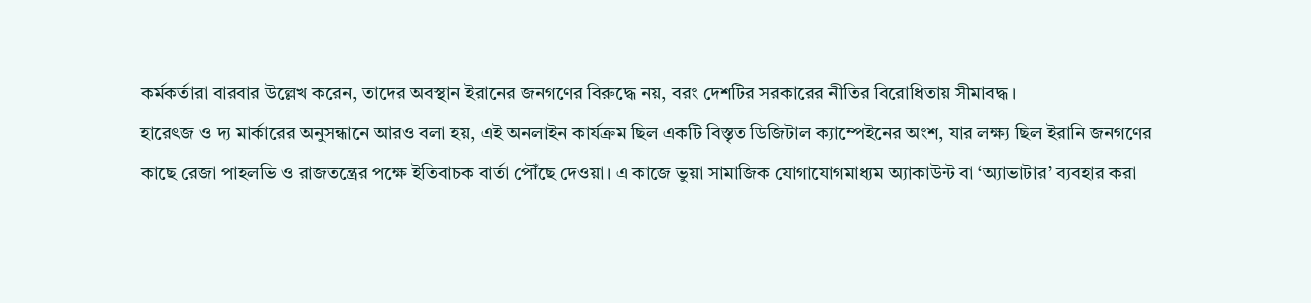কর্মকর্তারা বারবার উল্লেখ করেন, তাদের অবস্থান ইরানের জনগণের বিরুদ্ধে নয়, বরং দেশটির সরকারের নীতির বিরোধিতায় সীমাবদ্ধ।
হারেৎজ ও দ্য মার্কারের অনুসন্ধানে আরও বলা হয়, এই অনলাইন কার্যক্রম ছিল একটি বিস্তৃত ডিজিটাল ক্যাম্পেইনের অংশ, যার লক্ষ্য ছিল ইরানি জনগণের কাছে রেজা পাহলভি ও রাজতন্ত্রের পক্ষে ইতিবাচক বার্তা পৌঁছে দেওয়া। এ কাজে ভুয়া সামাজিক যোগাযোগমাধ্যম অ্যাকাউন্ট বা ‘অ্যাভাটার’ ব্যবহার করা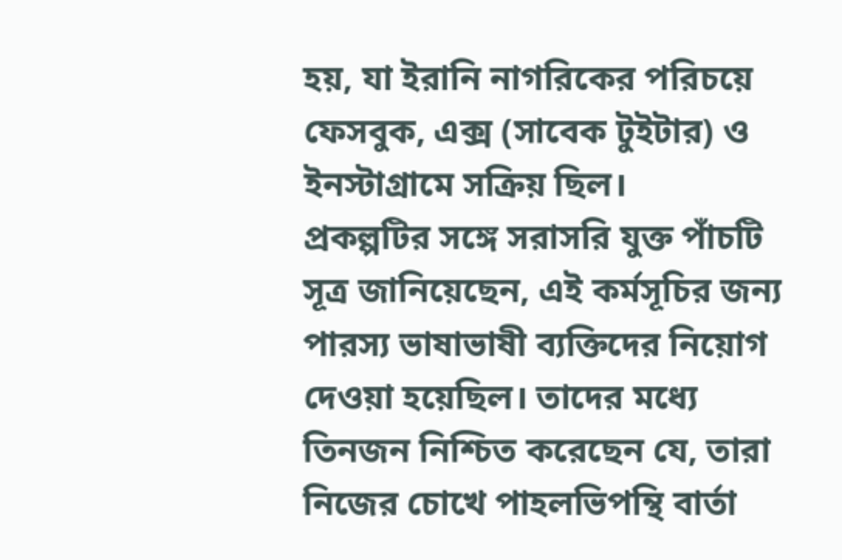হয়, যা ইরানি নাগরিকের পরিচয়ে ফেসবুক, এক্স (সাবেক টুইটার) ও ইনস্টাগ্রামে সক্রিয় ছিল।
প্রকল্পটির সঙ্গে সরাসরি যুক্ত পাঁচটি সূত্র জানিয়েছেন, এই কর্মসূচির জন্য পারস্য ভাষাভাষী ব্যক্তিদের নিয়োগ দেওয়া হয়েছিল। তাদের মধ্যে তিনজন নিশ্চিত করেছেন যে, তারা নিজের চোখে পাহলভিপন্থি বার্তা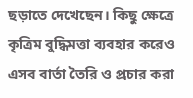ছড়াতে দেখেছেন। কিছু ক্ষেত্রে কৃত্রিম বুদ্ধিমত্তা ব্যবহার করেও এসব বার্তা তৈরি ও প্রচার করা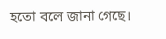হতো বলে জানা গেছে।